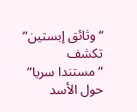“وثائق إبستين” تكشف “مستندا سريا” حول الأسد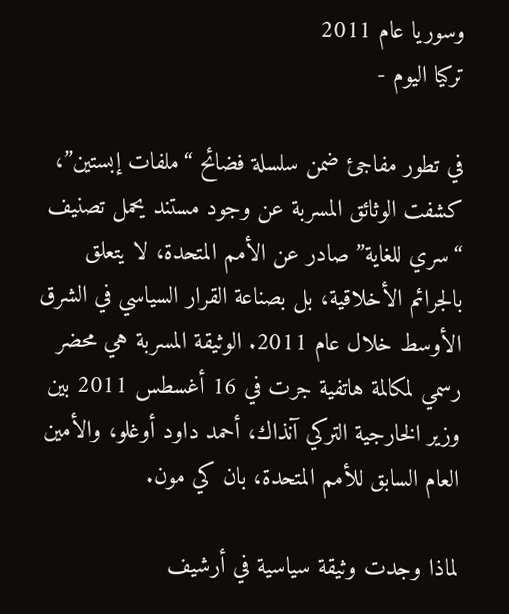وسوريا عام 2011
تركيا اليوم -

في تطور مفاجئ ضمن سلسلة فضائح “ملفات إبستين”، كشفت الوثائق المسربة عن وجود مستند يحمل تصنيف “سري للغاية” صادر عن الأمم المتحدة، لا يتعلق بالجرائم الأخلاقية، بل بصناعة القرار السياسي في الشرق الأوسط خلال عام 2011. الوثيقة المسربة هي محضر رسمي لمكالمة هاتفية جرت في 16 أغسطس 2011 بين وزير الخارجية التركي آنذاك، أحمد داود أوغلو، والأمين العام السابق للأمم المتحدة، بان كي مون.

لماذا وجدت وثيقة سياسية في أرشيف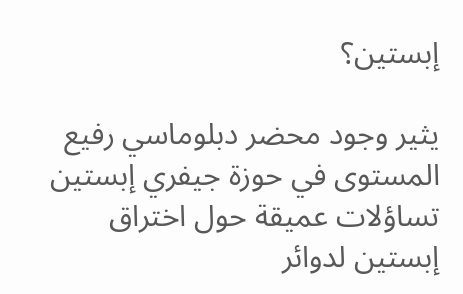إبستين؟

يثير وجود محضر دبلوماسي رفيع المستوى في حوزة جيفري إبستين تساؤلات عميقة حول اختراق إبستين لدوائر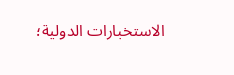الاستخبارات الدولية؛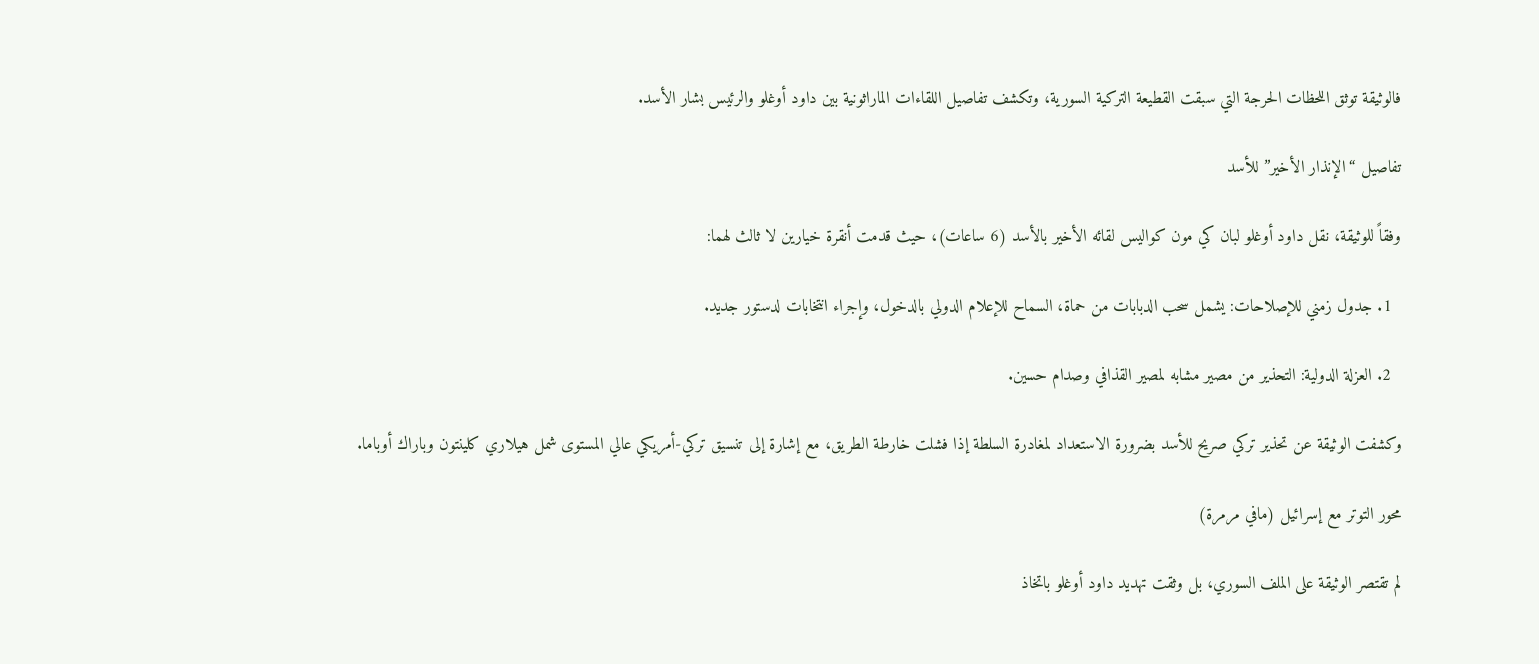فالوثيقة توثق اللحظات الحرجة التي سبقت القطيعة التركية السورية، وتكشف تفاصيل اللقاءات الماراثونية بين داود أوغلو والرئيس بشار الأسد.

تفاصيل “الإنذار الأخير” للأسد

وفقاً للوثيقة، نقل داود أوغلو لبان كي مون كواليس لقائه الأخير بالأسد (6 ساعات)، حيث قدمت أنقرة خيارين لا ثالث لهما:

  1. جدول زمني للإصلاحات: يشمل سحب الدبابات من حماة، السماح للإعلام الدولي بالدخول، وإجراء انتخابات لدستور جديد.

  2. العزلة الدولية: التحذير من مصير مشابه لمصير القذافي وصدام حسين.

وكشفت الوثيقة عن تحذير تركي صريح للأسد بضرورة الاستعداد لمغادرة السلطة إذا فشلت خارطة الطريق، مع إشارة إلى تنسيق تركي-أمريكي عالي المستوى شمل هيلاري كلينتون وباراك أوباما.

محور التوتر مع إسرائيل (مافي مرمرة)

لم تقتصر الوثيقة على الملف السوري، بل وثقت تهديد داود أوغلو باتخاذ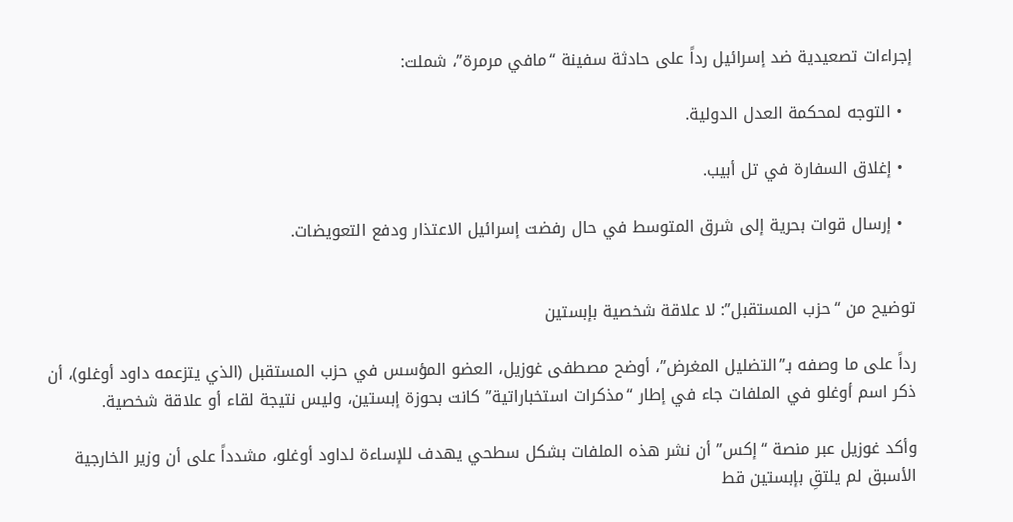إجراءات تصعيدية ضد إسرائيل رداً على حادثة سفينة “مافي مرمرة”، شملت:

  • التوجه لمحكمة العدل الدولية.

  • إغلاق السفارة في تل أبيب.

  • إرسال قوات بحرية إلى شرق المتوسط في حال رفضت إسرائيل الاعتذار ودفع التعويضات.


توضيح من “حزب المستقبل”: لا علاقة شخصية بإبستين

رداً على ما وصفه بـ”التضليل المغرض”، أوضح مصطفى غوزيل، العضو المؤسس في حزب المستقبل (الذي يتزعمه داود أوغلو)، أن ذكر اسم أوغلو في الملفات جاء في إطار “مذكرات استخباراتية” كانت بحوزة إبستين، وليس نتيجة لقاء أو علاقة شخصية.

وأكد غوزيل عبر منصة “إكس” أن نشر هذه الملفات بشكل سطحي يهدف للإساءة لداود أوغلو، مشدداً على أن وزير الخارجية الأسبق لم يلتقِ بإبستين قط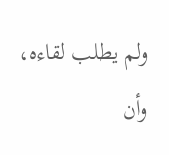ولم يطلب لقاءه، وأن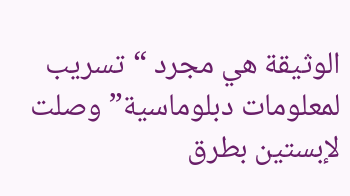الوثيقة هي مجرد “تسريب لمعلومات دبلوماسية” وصلت لإبستين بطرق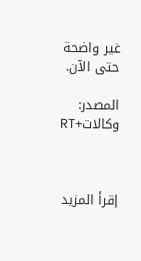غير واضحة حتى الآن.

المصدر: وكالات+RT



إقرأ المزيد